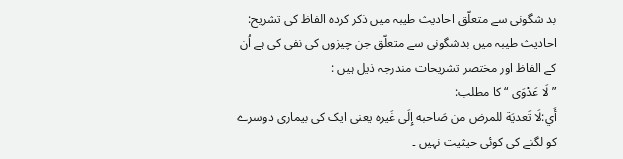بد شگونی سے متعلّق احادیث طیبہ میں ذکر کردہ الفاظ کی تشریح:
احادیث طیبہ میں بدشگونی سے متعلّق جن چیزوں کی نفی کی ہے اُن کے الفاظ اور مختصر تشریحات مندرجہ ذیل ہیں :
” لَا عَدْوَى “ کا مطلب:
أَي:لَا تَعديَة للمرض من صَاحبه إِلَى غَيره یعنی ایک کی بیماری دوسرے کو لگنے کی کوئی حیثیت نہیں ۔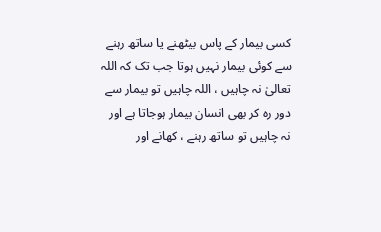کسی بیمار کے پاس بیٹھنے یا ساتھ رہنے سے کوئی بیمار نہیں ہوتا جب تک کہ اللہ تعالیٰ نہ چاہیں ، اللہ چاہیں تو بیمار سے دور رہ کر بھی انسان بیمار ہوجاتا ہے اور نہ چاہیں تو ساتھ رہنے ، کھانے اور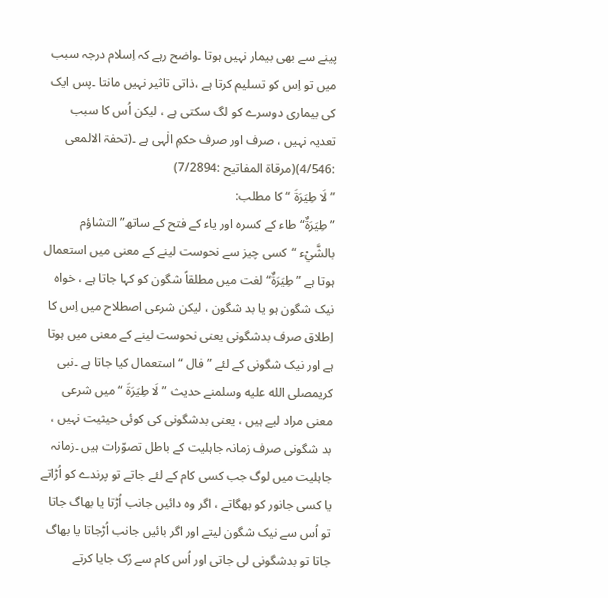پینے سے بھی بیمار نہیں ہوتا ۔واضح رہے کہ اِسلام درجہ سبب میں تو اِس کو تسلیم کرتا ہے ،ذاتی تاثیر نہیں مانتا ۔پس ایک کی بیماری دوسرے کو لگ سکتی ہے ، لیکن اُس کا سبب تعدیہ نہیں ، صرف اور صرف حکمِ الٰہی ہے ۔(تحفۃ الالمعی :4/546)(مرقاۃ المفاتیح :7/2894)
” لَا طِيَرَةَ “ کا مطلب:
”طِیَرَۃٌ“ طاء کے کسرہ اور یاء کے فتح کے ساتھ” التشاؤم بالشَّيْء “کسی چیز سے نحوست لینے کے معنی میں استعمال ہوتا ہے ”طِیَرَۃٌ“ لغت میں مطلقاً شگون کو کہا جاتا ہے ، خواہ نیک شگون ہو یا بد شگون ، لیکن شرعی اصطلاح میں اِس کا اِطلاق صرف بدشگونی یعنی نحوست لینے کے معنی میں ہوتا ہے اور نیک شگونی کے لئے ”فال “ استعمال کیا جاتا ہے ۔نبی کریمصلى الله عليه وسلمنے حدیث ” لَا طِيَرَةَ “ میں شرعی معنی مراد لیے ہیں ، یعنی بدشگونی کی کوئی حیثیت نہیں ، بد شگونی صرف زمانہ جاہلیت کے باطل تصوّرات ہیں ۔زمانہ جاہلیت میں لوگ جب کسی کام کے لئے جاتے تو پرندے کو اُڑاتے یا کسی جانور کو بھگاتے ، اگر وہ دائیں جانب اُڑتا یا بھاگ جاتا تو اُس سے نیک شگون لیتے اور اگر بائیں جانب اُڑجاتا یا بھاگ جاتا تو بدشگونی لی جاتی اور اُس کام سے رُک جایا کرتے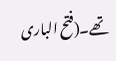تھے۔(فتح الباری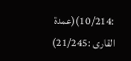:10/214)(عمدۃ القاری :21/245)